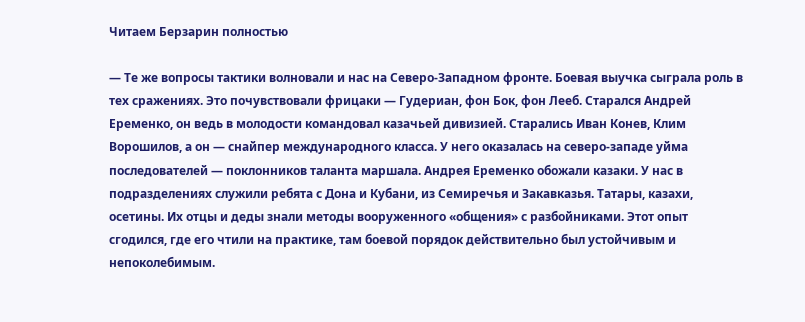Читаем Берзарин полностью

— Те же вопросы тактики волновали и нас на Северо-Западном фронте. Боевая выучка сыграла роль в тех сражениях. Это почувствовали фрицаки — Гудериан, фон Бок, фон Лееб. Старался Андрей Еременко, он ведь в молодости командовал казачьей дивизией. Старались Иван Конев, Клим Ворошилов, а он — снайпер международного класса. У него оказалась на северо-западе уйма последователей — поклонников таланта маршала. Андрея Еременко обожали казаки. У нас в подразделениях служили ребята с Дона и Кубани, из Семиречья и Закавказья. Татары, казахи, осетины. Их отцы и деды знали методы вооруженного «общения» с разбойниками. Этот опыт сгодился, где его чтили на практике, там боевой порядок действительно был устойчивым и непоколебимым.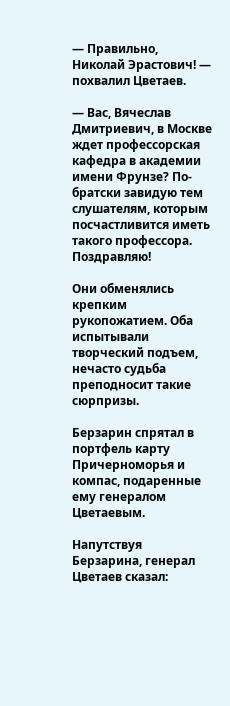— Правильно, Николай Эрастович! — похвалил Цветаев.

— Вас, Вячеслав Дмитриевич, в Москве ждет профессорская кафедра в академии имени Фрунзе? По-братски завидую тем слушателям, которым посчастливится иметь такого профессора. Поздравляю!

Они обменялись крепким рукопожатием. Оба испытывали творческий подъем, нечасто судьба преподносит такие сюрпризы.

Берзарин спрятал в портфель карту Причерноморья и компас, подаренные ему генералом Цветаевым.

Напутствуя Берзарина, генерал Цветаев сказал: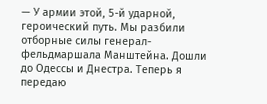— У армии этой, 5-й ударной, героический путь. Мы разбили отборные силы генерал-фельдмаршала Манштейна. Дошли до Одессы и Днестра. Теперь я передаю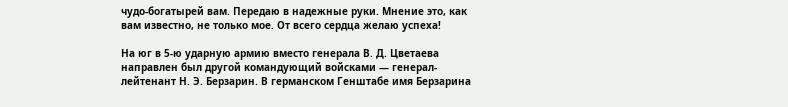чудо-богатырей вам. Передаю в надежные руки. Мнение это, как вам известно, не только мое. От всего сердца желаю успеха!

На юг в 5-ю ударную армию вместо генерала В. Д. Цветаева направлен был другой командующий войсками — генерал-лейтенант Н. Э. Берзарин. В германском Генштабе имя Берзарина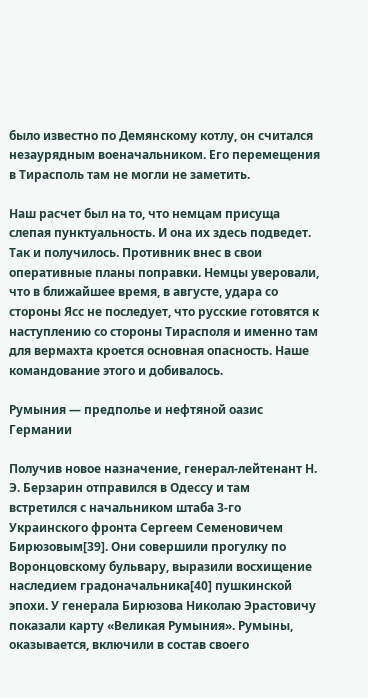было известно по Демянскому котлу, он считался незаурядным военачальником. Его перемещения в Тирасполь там не могли не заметить.

Наш расчет был на то, что немцам присуща слепая пунктуальность. И она их здесь подведет. Так и получилось. Противник внес в свои оперативные планы поправки. Немцы уверовали, что в ближайшее время, в августе, удара со стороны Ясс не последует, что русские готовятся к наступлению со стороны Тирасполя и именно там для вермахта кроется основная опасность. Наше командование этого и добивалось.

Румыния — предполье и нефтяной оазис Германии

Получив новое назначение, генерал-лейтенант Н. Э. Берзарин отправился в Одессу и там встретился с начальником штаба 3-го Украинского фронта Сергеем Семеновичем Бирюзовым[39]. Они совершили прогулку по Воронцовскому бульвару, выразили восхищение наследием градоначальника[40] пушкинской эпохи. У генерала Бирюзова Николаю Эрастовичу показали карту «Великая Румыния». Румыны, оказывается, включили в состав своего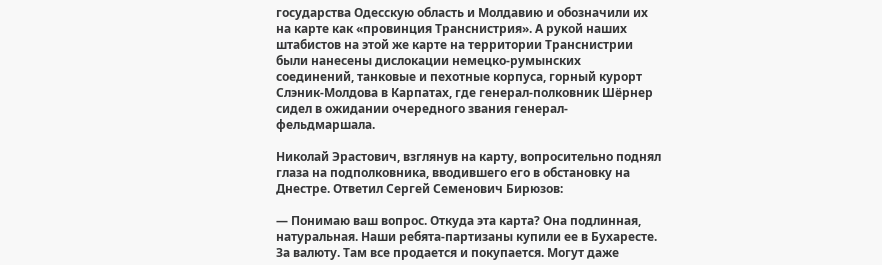государства Одесскую область и Молдавию и обозначили их на карте как «провинция Транснистрия». А рукой наших штабистов на этой же карте на территории Транснистрии были нанесены дислокации немецко-румынских соединений, танковые и пехотные корпуса, горный курорт Слэник-Молдова в Карпатах, где генерал-полковник Шёрнер сидел в ожидании очередного звания генерал-фельдмаршала.

Николай Эрастович, взглянув на карту, вопросительно поднял глаза на подполковника, вводившего его в обстановку на Днестре. Ответил Сергей Семенович Бирюзов:

— Понимаю ваш вопрос. Откуда эта карта? Она подлинная, натуральная. Наши ребята-партизаны купили ее в Бухаресте. За валюту. Там все продается и покупается. Могут даже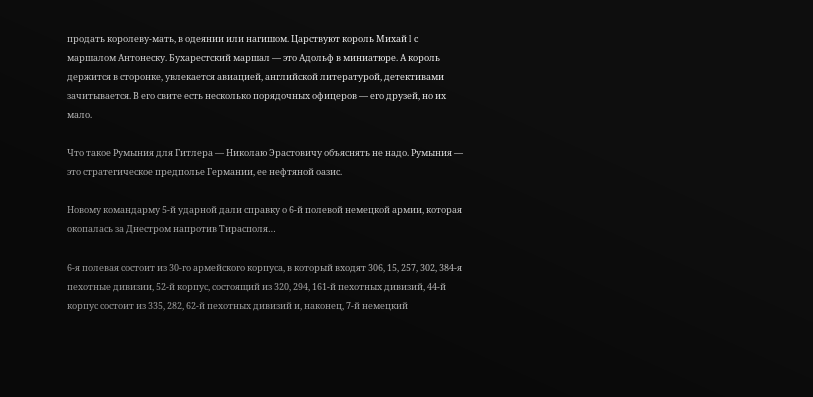продать королеву-мать, в одеянии или нагишом. Царствуют король Михай I с маршалом Антонеску. Бухарестский маршал — это Адольф в миниатюре. А король держится в сторонке, увлекается авиацией, английской литературой, детективами зачитывается. В его свите есть несколько порядочных офицеров — его друзей, но их мало.

Что такое Румыния для Гитлера — Николаю Эрастовичу объяснять не надо. Румыния — это стратегическое предполье Германии, ее нефтяной оазис.

Новому командарму 5-й ударной дали справку о 6-й полевой немецкой армии, которая окопалась за Днестром напротив Тирасполя…

6-я полевая состоит из 30-го армейского корпуса, в который входят 306, 15, 257, 302, 384-я пехотные дивизии, 52-й корпус, состоящий из 320, 294, 161-й пехотных дивизий, 44-й корпус состоит из 335, 282, 62-й пехотных дивизий и, наконец, 7-й немецкий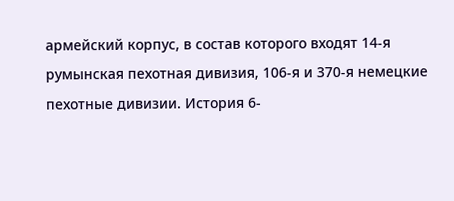армейский корпус, в состав которого входят 14-я румынская пехотная дивизия, 106-я и 370-я немецкие пехотные дивизии. История 6-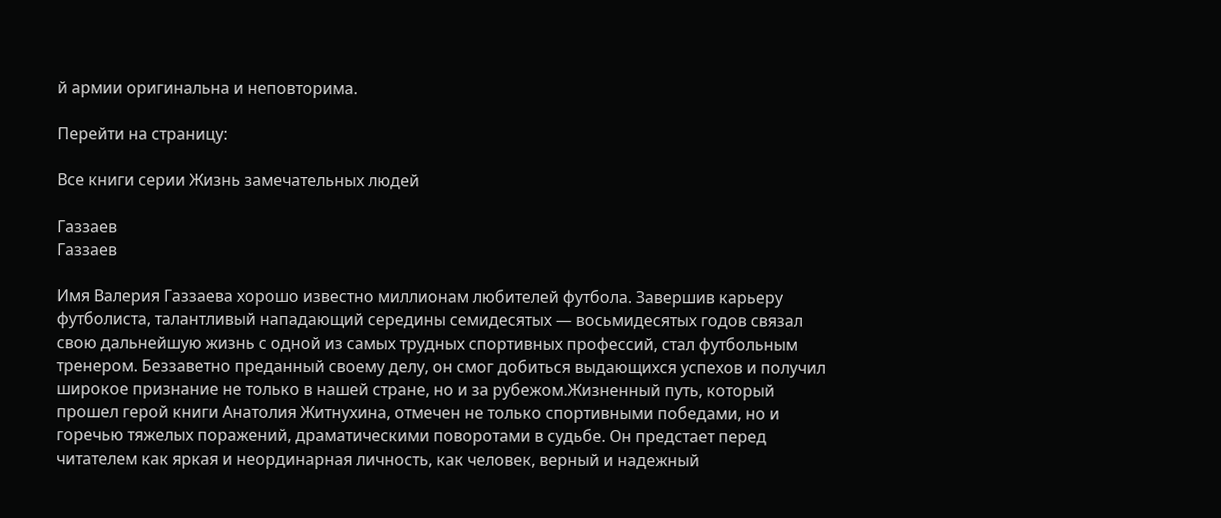й армии оригинальна и неповторима.

Перейти на страницу:

Все книги серии Жизнь замечательных людей

Газзаев
Газзаев

Имя Валерия Газзаева хорошо известно миллионам любителей футбола. Завершив карьеру футболиста, талантливый нападающий середины семидесятых — восьмидесятых годов связал свою дальнейшую жизнь с одной из самых трудных спортивных профессий, стал футбольным тренером. Беззаветно преданный своему делу, он смог добиться выдающихся успехов и получил широкое признание не только в нашей стране, но и за рубежом.Жизненный путь, который прошел герой книги Анатолия Житнухина, отмечен не только спортивными победами, но и горечью тяжелых поражений, драматическими поворотами в судьбе. Он предстает перед читателем как яркая и неординарная личность, как человек, верный и надежный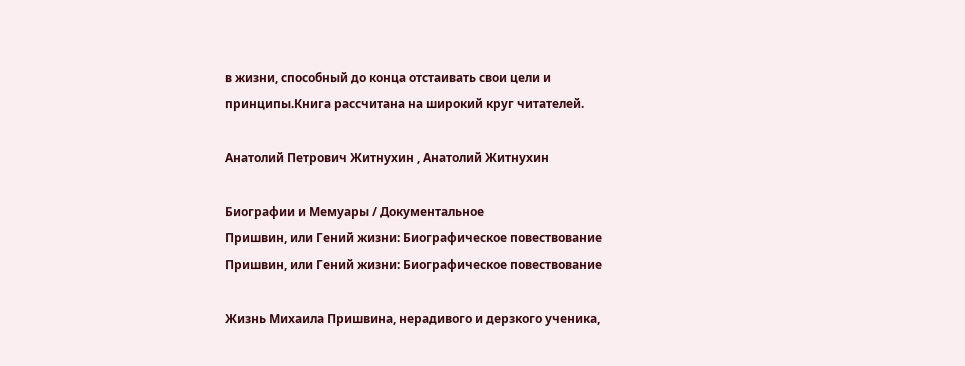в жизни, способный до конца отстаивать свои цели и принципы.Книга рассчитана на широкий круг читателей.

Анатолий Петрович Житнухин , Анатолий Житнухин

Биографии и Мемуары / Документальное
Пришвин, или Гений жизни: Биографическое повествование
Пришвин, или Гений жизни: Биографическое повествование

Жизнь Михаила Пришвина, нерадивого и дерзкого ученика,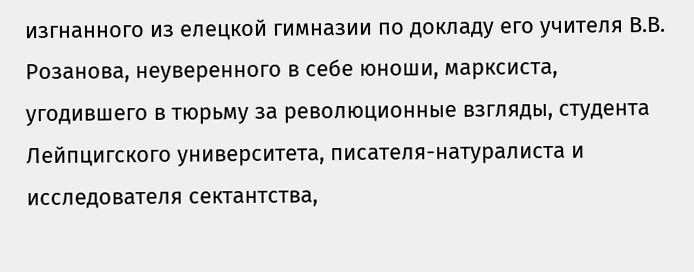изгнанного из елецкой гимназии по докладу его учителя В.В. Розанова, неуверенного в себе юноши, марксиста, угодившего в тюрьму за революционные взгляды, студента Лейпцигского университета, писателя-натуралиста и исследователя сектантства,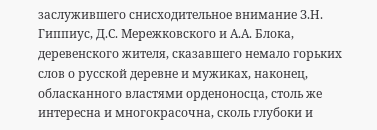заслужившего снисходительное внимание З.Н. Гиппиус, Д.С. Мережковского и А.А. Блока, деревенского жителя, сказавшего немало горьких слов о русской деревне и мужиках, наконец, обласканного властями орденоносца, столь же интересна и многокрасочна, сколь глубоки и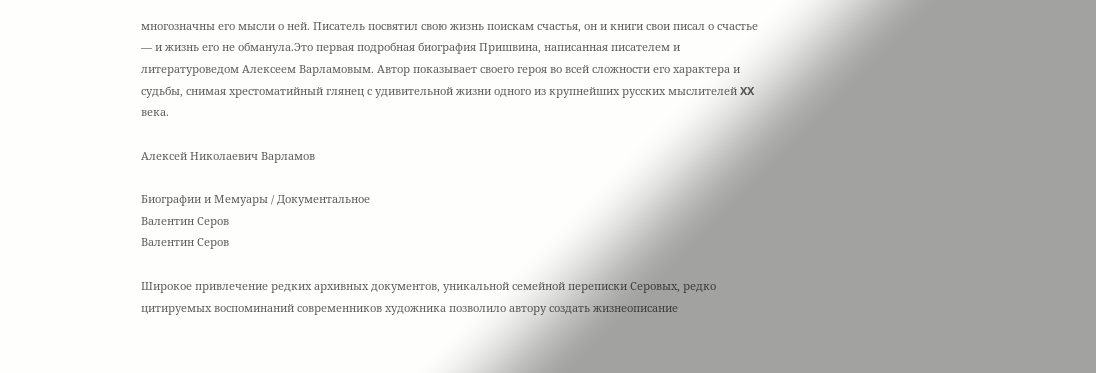многозначны его мысли о ней. Писатель посвятил свою жизнь поискам счастья, он и книги свои писал о счастье — и жизнь его не обманула.Это первая подробная биография Пришвина, написанная писателем и литературоведом Алексеем Варламовым. Автор показывает своего героя во всей сложности его характера и судьбы, снимая хрестоматийный глянец с удивительной жизни одного из крупнейших русских мыслителей XX века.

Алексей Николаевич Варламов

Биографии и Мемуары / Документальное
Валентин Серов
Валентин Серов

Широкое привлечение редких архивных документов, уникальной семейной переписки Серовых, редко цитируемых воспоминаний современников художника позволило автору создать жизнеописание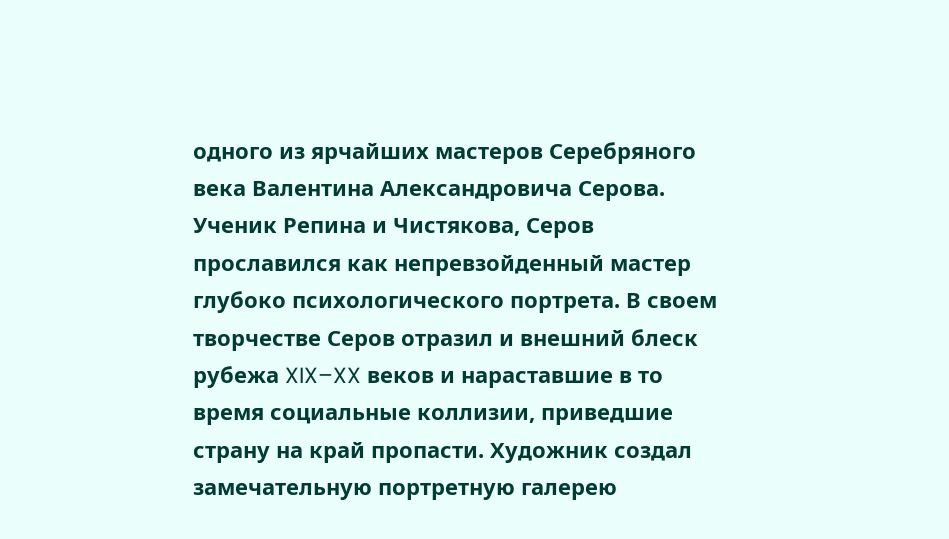одного из ярчайших мастеров Серебряного века Валентина Александровича Серова. Ученик Репина и Чистякова, Серов прославился как непревзойденный мастер глубоко психологического портрета. В своем творчестве Серов отразил и внешний блеск рубежа XIX–XX веков и нараставшие в то время социальные коллизии, приведшие страну на край пропасти. Художник создал замечательную портретную галерею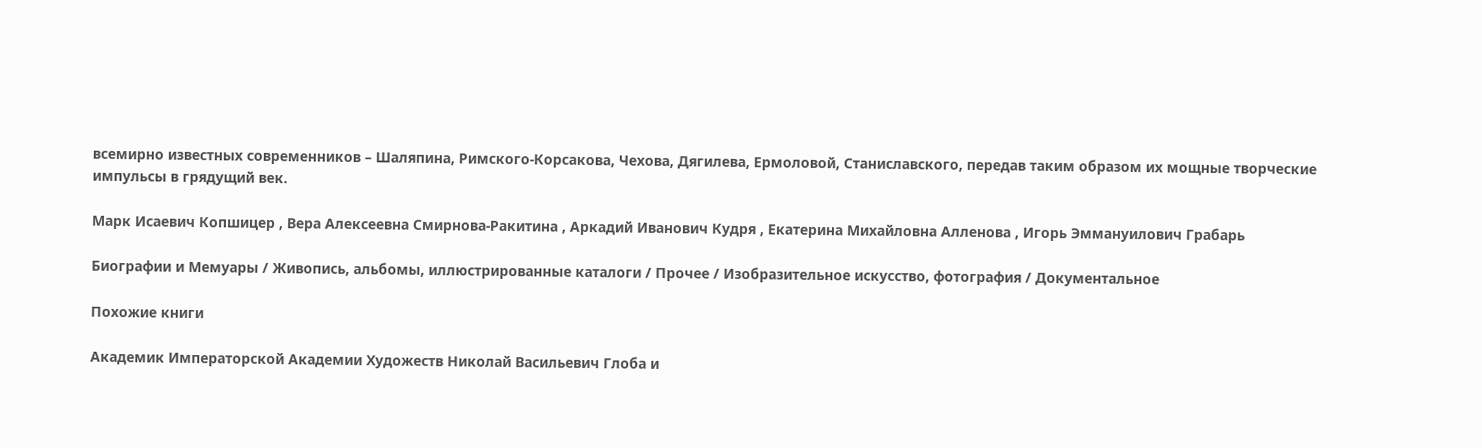всемирно известных современников – Шаляпина, Римского-Корсакова, Чехова, Дягилева, Ермоловой, Станиславского, передав таким образом их мощные творческие импульсы в грядущий век.

Марк Исаевич Копшицер , Вера Алексеевна Смирнова-Ракитина , Аркадий Иванович Кудря , Екатерина Михайловна Алленова , Игорь Эммануилович Грабарь

Биографии и Мемуары / Живопись, альбомы, иллюстрированные каталоги / Прочее / Изобразительное искусство, фотография / Документальное

Похожие книги

Академик Императорской Академии Художеств Николай Васильевич Глоба и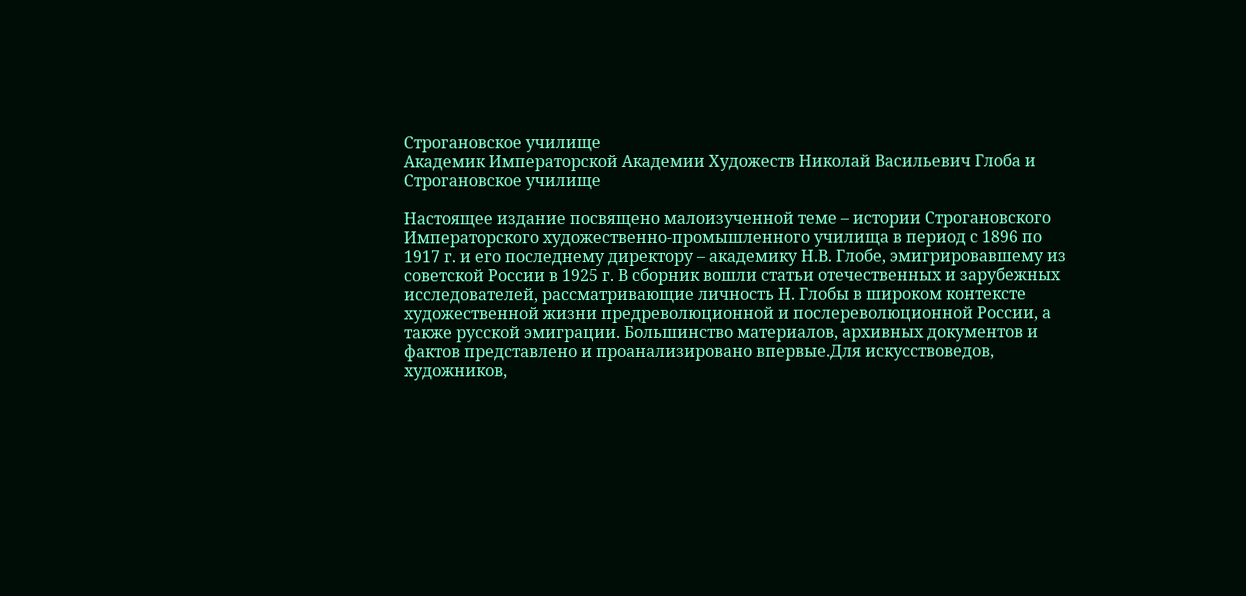Строгановское училище
Академик Императорской Академии Художеств Николай Васильевич Глоба и Строгановское училище

Настоящее издание посвящено малоизученной теме – истории Строгановского Императорского художественно-промышленного училища в период с 1896 по 1917 г. и его последнему директору – академику Н.В. Глобе, эмигрировавшему из советской России в 1925 г. В сборник вошли статьи отечественных и зарубежных исследователей, рассматривающие личность Н. Глобы в широком контексте художественной жизни предреволюционной и послереволюционной России, а также русской эмиграции. Большинство материалов, архивных документов и фактов представлено и проанализировано впервые.Для искусствоведов, художников,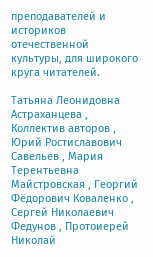преподавателей и историков отечественной культуры, для широкого круга читателей.

Татьяна Леонидовна Астраханцева , Коллектив авторов , Юрий Ростиславович Савельев , Мария Терентьевна Майстровская , Георгий Фёдорович Коваленко , Сергей Николаевич Федунов , Протоиерей Николай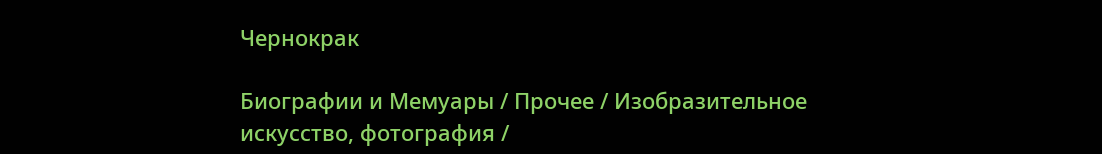Чернокрак

Биографии и Мемуары / Прочее / Изобразительное искусство, фотография /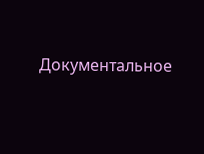Документальное